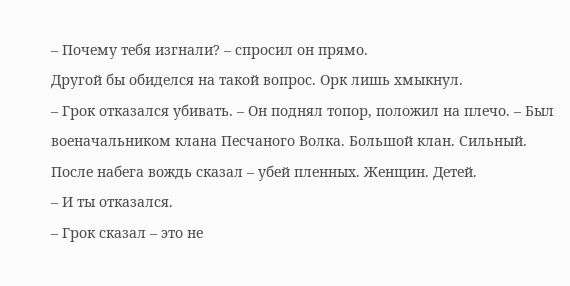– Почему тебя изгнали? – спросил он прямо.
Другой бы обиделся на такой вопрос. Орк лишь хмыкнул.
– Грок отказался убивать. – Он поднял топор, положил на плечо. – Был военачальником клана Песчаного Волка. Большой клан. Сильный. После набега вождь сказал – убей пленных. Женщин. Детей.
– И ты отказался.
– Грок сказал – это не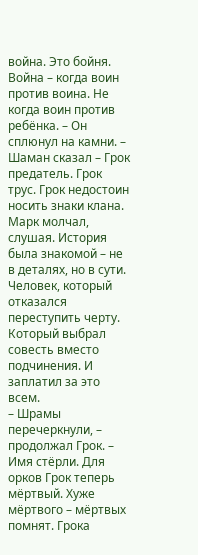война. Это бойня. Война – когда воин против воина. Не когда воин против ребёнка. – Он сплюнул на камни. – Шаман сказал – Грок предатель. Грок трус. Грок недостоин носить знаки клана.
Марк молчал, слушая. История была знакомой – не в деталях, но в сути. Человек, который отказался переступить черту. Который выбрал совесть вместо подчинения. И заплатил за это всем.
– Шрамы перечеркнули, – продолжал Грок. – Имя стёрли. Для орков Грок теперь мёртвый. Хуже мёртвого – мёртвых помнят. Грока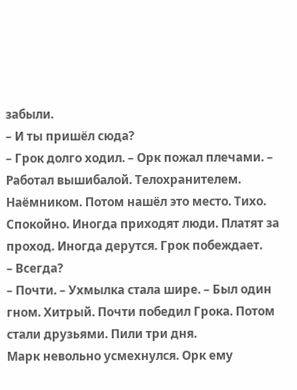забыли.
– И ты пришёл сюда?
– Грок долго ходил. – Орк пожал плечами. – Работал вышибалой. Телохранителем. Наёмником. Потом нашёл это место. Тихо. Спокойно. Иногда приходят люди. Платят за проход. Иногда дерутся. Грок побеждает.
– Всегда?
– Почти. – Ухмылка стала шире. – Был один гном. Хитрый. Почти победил Грока. Потом стали друзьями. Пили три дня.
Марк невольно усмехнулся. Орк ему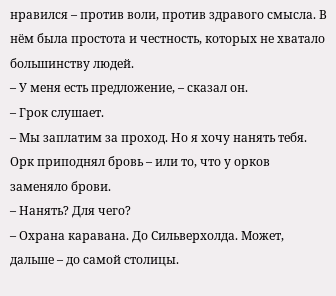нравился – против воли, против здравого смысла. В нём была простота и честность, которых не хватало большинству людей.
– У меня есть предложение, – сказал он.
– Грок слушает.
– Мы заплатим за проход. Но я хочу нанять тебя.
Орк приподнял бровь – или то, что у орков заменяло брови.
– Нанять? Для чего?
– Охрана каравана. До Сильверхолда. Может, дальше – до самой столицы.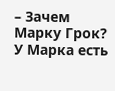– Зачем Марку Грок? У Марка есть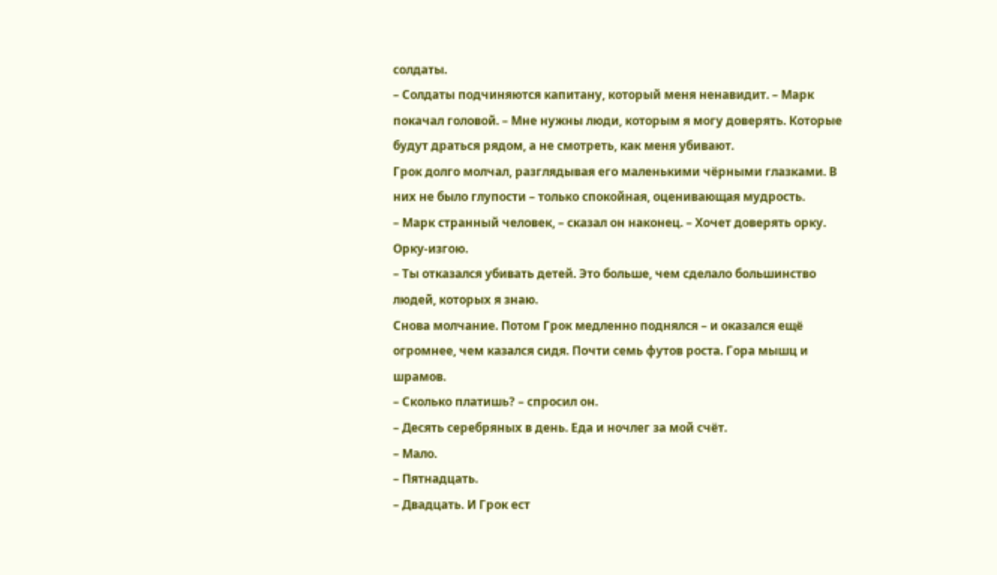солдаты.
– Солдаты подчиняются капитану, который меня ненавидит. – Марк покачал головой. – Мне нужны люди, которым я могу доверять. Которые будут драться рядом, а не смотреть, как меня убивают.
Грок долго молчал, разглядывая его маленькими чёрными глазками. В них не было глупости – только спокойная, оценивающая мудрость.
– Марк странный человек, – сказал он наконец. – Хочет доверять орку. Орку-изгою.
– Ты отказался убивать детей. Это больше, чем сделало большинство людей, которых я знаю.
Снова молчание. Потом Грок медленно поднялся – и оказался ещё огромнее, чем казался сидя. Почти семь футов роста. Гора мышц и шрамов.
– Сколько платишь? – спросил он.
– Десять серебряных в день. Еда и ночлег за мой счёт.
– Мало.
– Пятнадцать.
– Двадцать. И Грок ест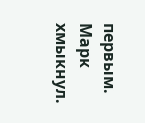первым.
Марк хмыкнул.